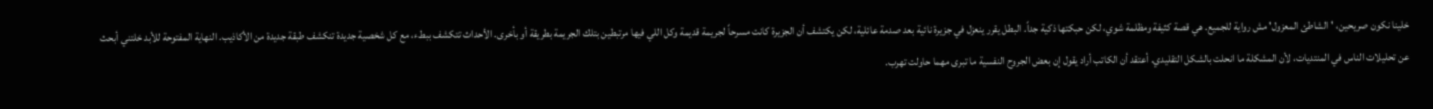خلينا نكون صريحين، 'الشاطئ المعزول' مش رواية للجميع. هي قصة كثيفة ومظلمة شوي، لكن حبكتها ذكية جداً. البطل يقرر ينعزل في جزيرة نائية بعد صدمة عائلية، لكن يكتشف أن الجزيرة كانت مسرحاً لجريمة قديمة وكل اللي فيها مرتبطين بتلك الجريمة بطريقة أو بأخرى. الأحداث تتكشف ببطء، مع كل شخصية جديدة تنكشف طبقة جديدة من الأكاذيب. النهاية المفتوحة للأبد خلتني أبحث عن تحليلات الناس في المنتديات، لأن المشكلة ما انحلت بالشكل التقليدي. أعتقد أن الكاتب أراد يقول إن بعض الجروح النفسية ما تبرى مهما حاولت تهرب.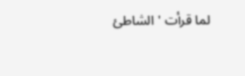لما قرأت 'الشاطئ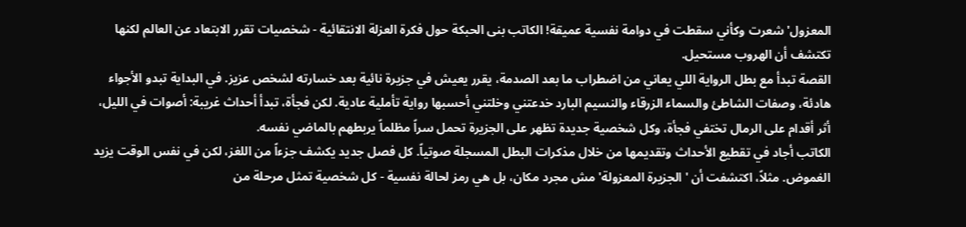المعزول' شعرت وكأني سقطت في دوامة نفسية عميقة! الكاتب بنى الحبكة حول فكرة العزلة الانتقائية - شخصيات تقرر الابتعاد عن العالم لكنها تكتشف أن الهروب مستحيل.
القصة تبدأ مع بطل الرواية اللي يعاني من اضطراب ما بعد الصدمة، يقرر يعيش في جزيرة نائية بعد خسارته لشخص عزيز. في البداية تبدو الأجواء هادئة، وصفات الشاطئ والسماء الزرقاء والنسيم البارد خدعتني وخلتني أحسبها رواية تأملية عادية. لكن فجأة، تبدأ أحداث غريبة: أصوات في الليل، أثر أقدام على الرمال تختفي فجأة، وكل شخصية جديدة تظهر على الجزيرة تحمل سراً مظلماً يربطهم بالماضي نفسه.
الكاتب أجاد في تقطيع الأحداث وتقديمها من خلال مذكرات البطل المسجلة صوتياً. كل فصل جديد يكشف جزءاً من اللغز، لكن في نفس الوقت يزيد الغموض. مثلاً، اكتشفت أن 'الجزيرة المعزولة' مش مجرد مكان، بل هي رمز لحالة نفسية - كل شخصية تمثل مرحلة من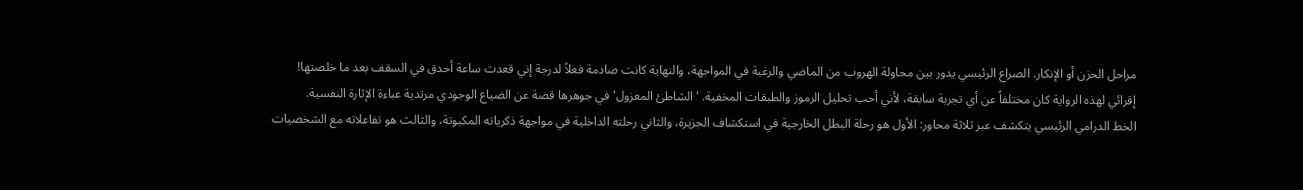مراحل الحزن أو الإنكار. الصراع الرئيسي يدور بين محاولة الهروب من الماضي والرغبة في المواجهة، والنهاية كانت صادمة فعلاً لدرجة إني قعدت ساعة أحدق في السقف بعد ما خلصتها!
إقرائي لهذه الرواية كان مختلفاً عن أي تجربة سابقة، لأني أحب تحليل الرموز والطبقات المخفية. 'الشاطئ المعزول' في جوهرها قصة عن الضياع الوجودي مرتدية عباءة الإثارة النفسية.
الخط الدرامي الرئيسي يتكشف عبر ثلاثة محاور: الأول هو رحلة البطل الخارجية في استكشاف الجزيرة، والثاني رحلته الداخلية في مواجهة ذكرياته المكبوتة، والثالث هو تفاعلاته مع الشخصيات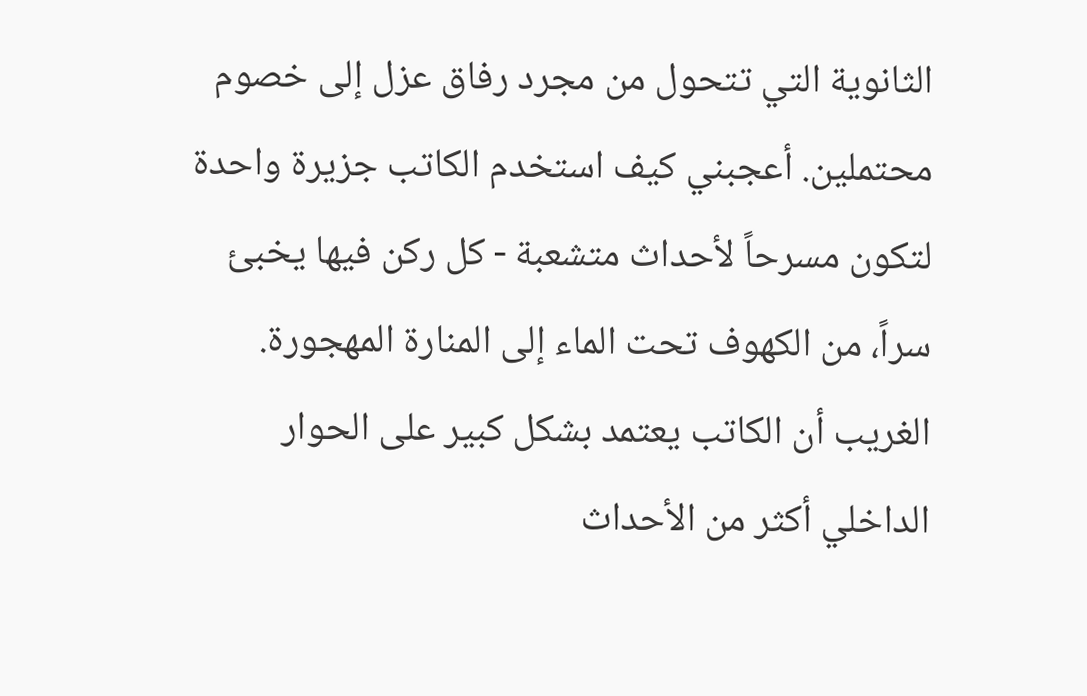الثانوية التي تتحول من مجرد رفاق عزل إلى خصوم محتملين. أعجبني كيف استخدم الكاتب جزيرة واحدة لتكون مسرحاً لأحداث متشعبة - كل ركن فيها يخبئ سراً، من الكهوف تحت الماء إلى المنارة المهجورة.
الغريب أن الكاتب يعتمد بشكل كبير على الحوار الداخلي أكثر من الأحداث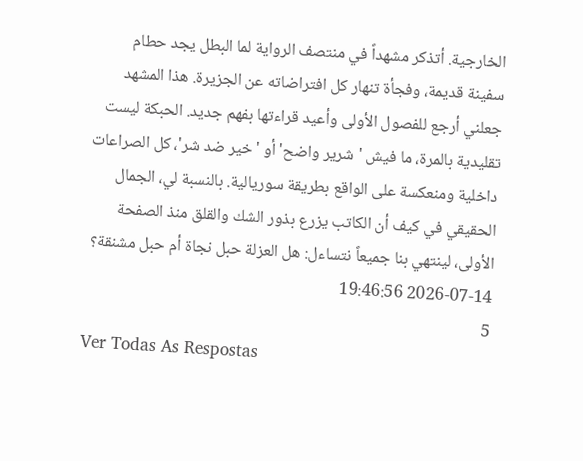الخارجية. أتذكر مشهداً في منتصف الرواية لما البطل يجد حطام سفينة قديمة، وفجأة تنهار كل افتراضاته عن الجزيرة. هذا المشهد جعلني أرجع للفصول الأولى وأعيد قراءتها بفهم جديد. الحبكة ليست تقليدية بالمرة، ما فيش 'شرير واضح' أو 'خير ضد شر'، كل الصراعات داخلية ومنعكسة على الواقع بطريقة سوريالية. بالنسبة لي، الجمال الحقيقي في كيف أن الكاتب يزرع بذور الشك والقلق منذ الصفحة الأولى، لينتهي بنا جميعاً نتساءل: هل العزلة حبل نجاة أم حبل مشنقة؟
2026-07-14 19:46:56
5
Ver Todas As Respostas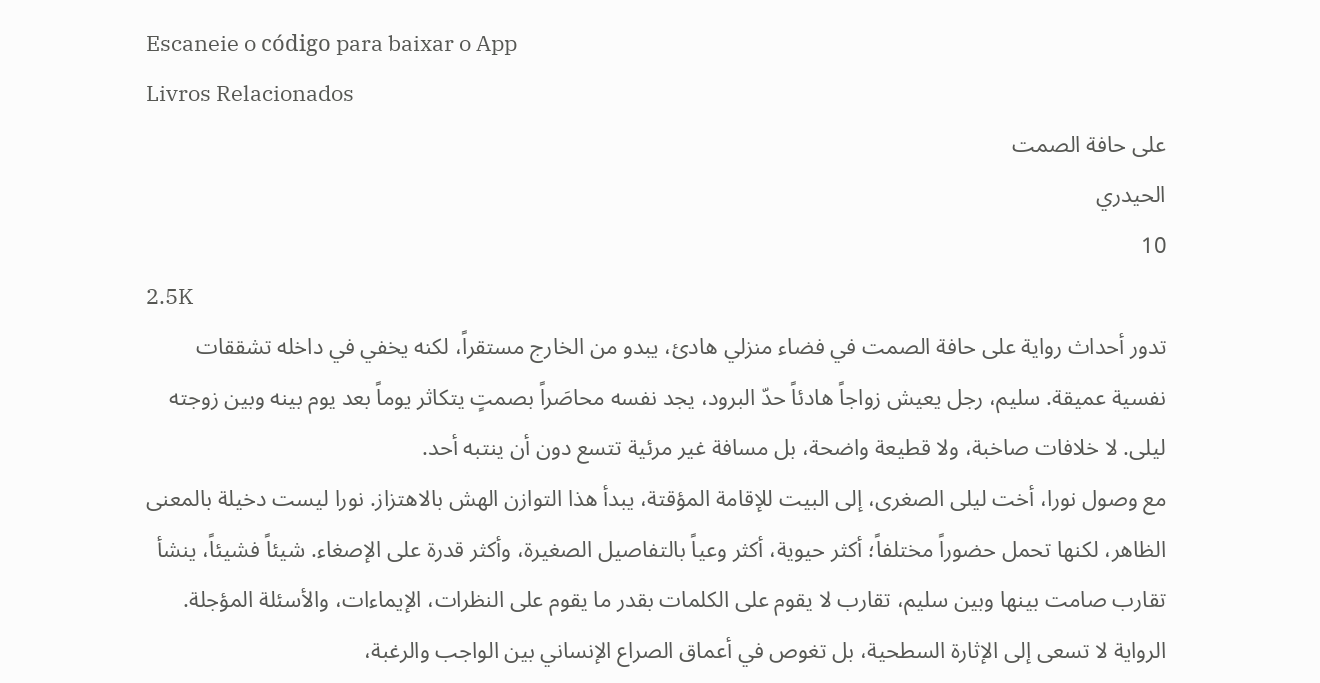Escaneie o código para baixar o App
Livros Relacionados
على حافة الصمت
الحيدري
10
2.5K
تدور أحداث رواية على حافة الصمت في فضاء منزلي هادئ، يبدو من الخارج مستقراً، لكنه يخفي في داخله تشققات نفسية عميقة. سليم، رجل يعيش زواجاً هادئاً حدّ البرود، يجد نفسه محاصَراً بصمتٍ يتكاثر يوماً بعد يوم بينه وبين زوجته ليلى. لا خلافات صاخبة، ولا قطيعة واضحة، بل مسافة غير مرئية تتسع دون أن ينتبه أحد.
مع وصول نورا، أخت ليلى الصغرى، إلى البيت للإقامة المؤقتة، يبدأ هذا التوازن الهش بالاهتزاز. نورا ليست دخيلة بالمعنى الظاهر، لكنها تحمل حضوراً مختلفاً؛ أكثر حيوية، أكثر وعياً بالتفاصيل الصغيرة، وأكثر قدرة على الإصغاء. شيئاً فشيئاً، ينشأ تقارب صامت بينها وبين سليم، تقارب لا يقوم على الكلمات بقدر ما يقوم على النظرات، الإيماءات، والأسئلة المؤجلة.
الرواية لا تسعى إلى الإثارة السطحية، بل تغوص في أعماق الصراع الإنساني بين الواجب والرغبة،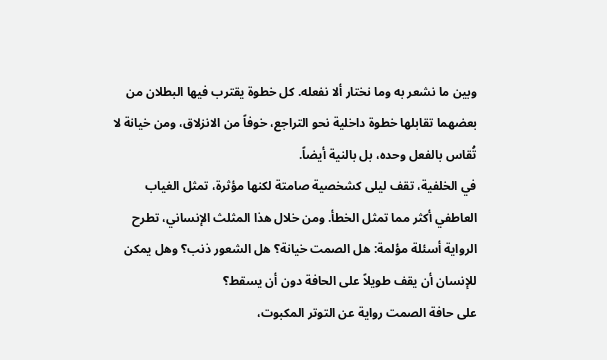وبين ما نشعر به وما نختار ألا نفعله. كل خطوة يقترب فيها البطلان من بعضهما تقابلها خطوة داخلية نحو التراجع، خوفاً من الانزلاق، ومن خيانة لا تُقاس بالفعل وحده، بل بالنية أيضاً.
في الخلفية، تقف ليلى كشخصية صامتة لكنها مؤثرة، تمثل الغياب العاطفي أكثر مما تمثل الخطأ. ومن خلال هذا المثلث الإنساني، تطرح الرواية أسئلة مؤلمة: هل الصمت خيانة؟ هل الشعور ذنب؟ وهل يمكن للإنسان أن يقف طويلاً على الحافة دون أن يسقط؟
على حافة الصمت رواية عن التوتر المكبوت،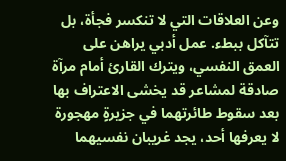وعن العلاقات التي لا تنكسر فجأة، بل تتآكل ببطء. عمل أدبي يراهن على العمق النفسي، ويترك القارئ أمام مرآة صادقة لمشاعر قد يخشى الاعتراف بها
بعد سقوط طائرتهما في جزيرةٍ مهجورة لا يعرفها أحد، يجد غريبان نفسيهما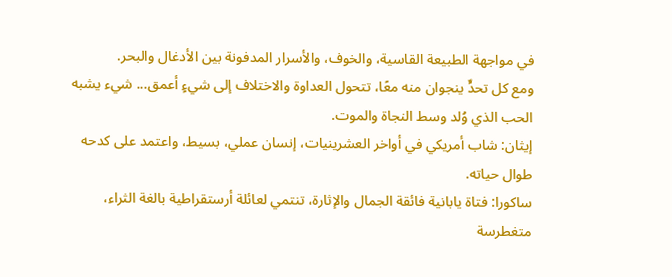في مواجهة الطبيعة القاسية، والخوف، والأسرار المدفونة بين الأدغال والبحر.
ومع كل تحدٍّ ينجوان منه معًا، تتحول العداوة والاختلاف إلى شيءٍ أعمق... شيء يشبه الحب الذي وُلد وسط النجاة والموت.
إيثان: شاب أمريكي في أواخر العشرينيات، إنسان عملي، بسيط، واعتمد على كدحه طوال حياته.
ساكورا: فتاة يابانية فائقة الجمال والإثارة، تنتمي لعائلة أرستقراطية بالغة الثراء، متغطرسة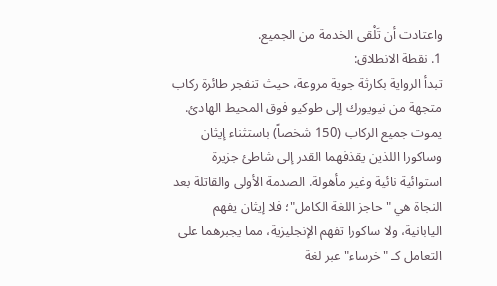واعتادت أن تَلْقى الخدمة من الجميع.
1. نقطة الانطلاق:
تبدأ الرواية بكارثة جوية مروعة، حيث تنفجر طائرة ركاب متجهة من نيويورك إلى طوكيو فوق المحيط الهادئ. يموت جميع الركاب (150 شخصاً) باستثناء إيثان وساكورا اللذين يقذفهما القدر إلى شاطئ جزيرة استوائية نائية وغير مأهولة. الصدمة الأولى والقاتلة بعد النجاة هي "حاجز اللغة الكامل"؛ فلا إيثان يفهم اليابانية، ولا ساكورا تفهم الإنجليزية، مما يجبرهما على التعامل كـ "خرساء" عبر لغة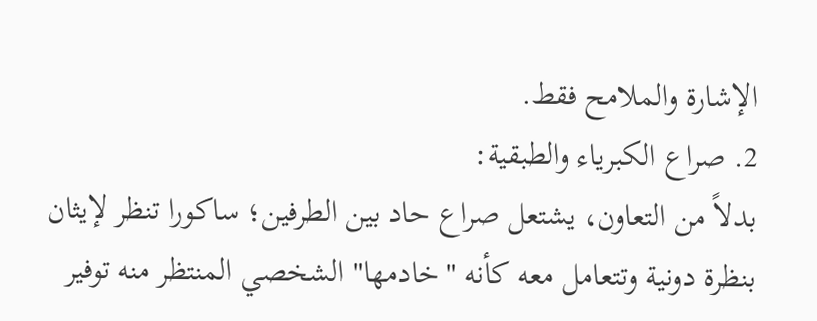الإشارة والملامح فقط.
2. صراع الكبرياء والطبقية:
بدلاً من التعاون، يشتعل صراع حاد بين الطرفين؛ ساكورا تنظر لإيثان بنظرة دونية وتتعامل معه كأنه "خادمها" الشخصي المنتظر منه توفير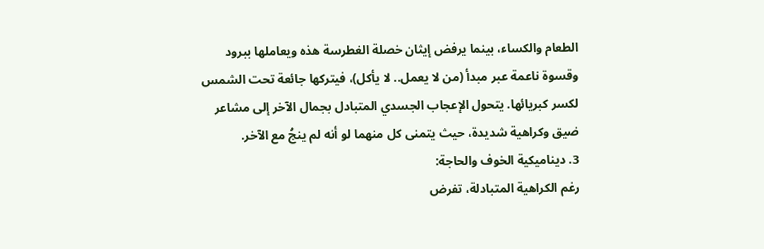الطعام والكساء، بينما يرفض إيثان خصلة الغطرسة هذه ويعاملها ببرود وقسوة ناعمة عبر مبدأ (من لا يعمل.. لا يأكل)، فيتركها جائعة تحت الشمس لكسر كبريائها. يتحول الإعجاب الجسدي المتبادل بجمال الآخر إلى مشاعر ضيق وكراهية شديدة، حيث يتمنى كل منهما لو أنه لم ينجُ مع الآخر.
3. ديناميكية الخوف والحاجة:
رغم الكراهية المتبادلة، تفرض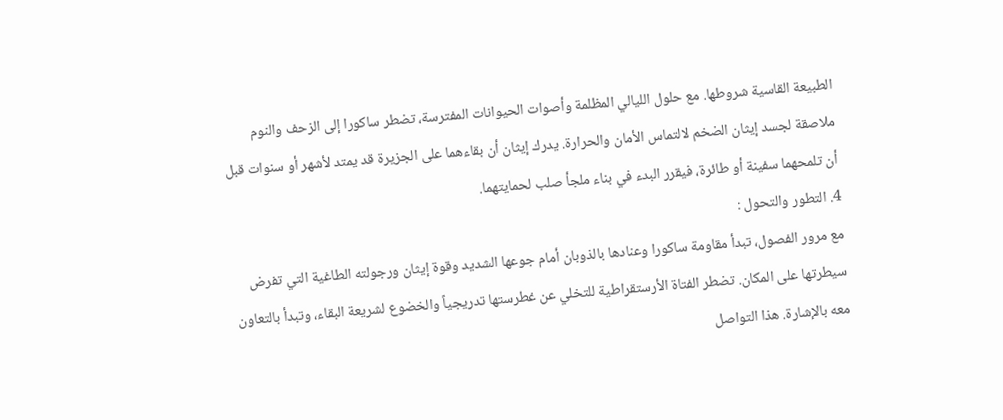الطبيعة القاسية شروطها. مع حلول الليالي المظلمة وأصوات الحيوانات المفترسة، تضطر ساكورا إلى الزحف والنوم ملاصقة لجسد إيثان الضخم لالتماس الأمان والحرارة. يدرك إيثان أن بقاءهما على الجزيرة قد يمتد لأشهر أو سنوات قبل أن تلمحهما سفينة أو طائرة، فيقرر البدء في بناء ملجأ صلب لحمايتهما.
4. التطور والتحول :
مع مرور الفصول، تبدأ مقاومة ساكورا وعنادها بالذوبان أمام جوعها الشديد وقوة إيثان ورجولته الطاغية التي تفرض سيطرتها على المكان. تضطر الفتاة الأرستقراطية للتخلي عن غطرستها تدريجياً والخضوع لشريعة البقاء، وتبدأ بالتعاون معه بالإشارة. هذا التواصل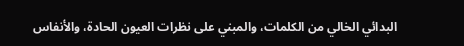البدائي الخالي من الكلمات، والمبني على نظرات العيون الحادة، والأنفاس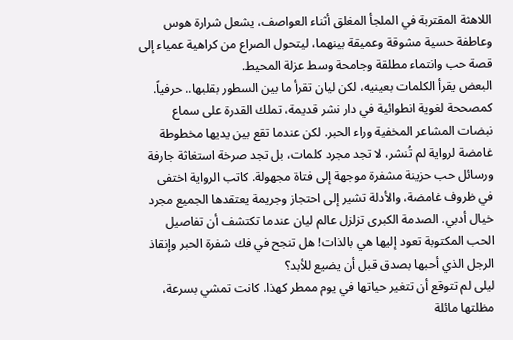اللاهثة المقتربة في الملجأ المغلق أثناء العواصف، يشعل شرارة هوس وعاطفة حسية مشوقة وعميقة بينهما، ليتحول الصراع من كراهية عمياء إلى قصة حب وانتماء مطلقة وجامحة وسط عزلة المحيط.
البعض يقرأ الكلمات بعينيه، لكن ليان تقرأ ما بين السطور بقلبها.. حرفياً. كمصححة لغوية انطوائية في دار نشر قديمة، تملك القدرة على سماع نبضات المشاعر المخفية وراء الحبر. لكن عندما تقع بين يديها مخطوطة غامضة لرواية لم تُنشر، لا تجد مجرد كلمات، بل تجد صرخة استغاثة جارفة ورسائل حب حزينة مشفرة موجهة إلى فتاة مجهولة. كاتب الرواية اختفى في ظروف غامضة، والأدلة تشير إلى احتجاز وجريمة يعتقدها الجميع مجرد خيال أدبي. الصدمة الكبرى تزلزل عالم ليان عندما تكتشف أن تفاصيل الحب المكتوبة تعود إليها هي بالذات! هل تنجح في فك شفرة الحبر وإنقاذ الرجل الذي أحبها بصدق قبل أن يضيع للأبد؟
ليلى لم تتوقع أن تتغير حياتها في يوم ممطر كهذا. كانت تمشي بسرعة، مظلتها مائلة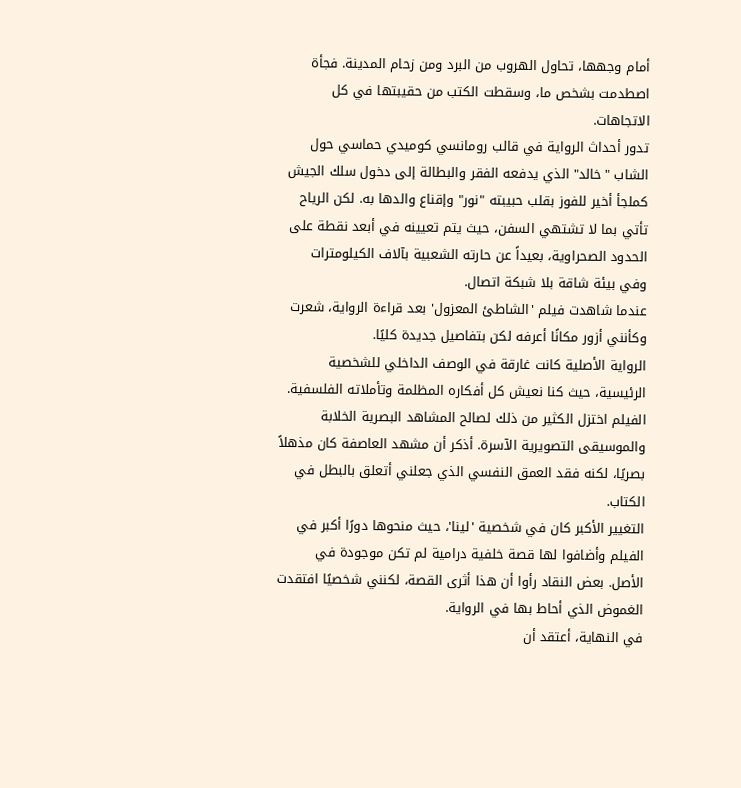أمام وجهها، تحاول الهروب من البرد ومن زحام المدينة. فجأة اصطدمت بشخص ما، وسقطت الكتب من حقيبتها في كل الاتجاهات.
تدور أحداث الرواية في قالب رومانسي كوميدي حماسي حول الشاب "خالد" الذي يدفعه الفقر والبطالة إلى دخول سلك الجيش كملجأ أخير للفوز بقلب حبيبته "نور" وإقناع والدها به. لكن الرياح تأتي بما لا تشتهي السفن، حيث يتم تعيينه في أبعد نقطة على الحدود الصحراوية، بعيداً عن حارته الشعبية بآلاف الكيلومترات وفي بيئة شاقة بلا شبكة اتصال.
عندما شاهدت فيلم 'الشاطئ المعزول' بعد قراءة الرواية، شعرت وكأنني أزور مكانًا أعرفه لكن بتفاصيل جديدة كليًا.
الرواية الأصلية كانت غارقة في الوصف الداخلي للشخصية الرئيسية، حيث كنا نعيش كل أفكاره المظلمة وتأملاته الفلسفية. الفيلم اختزل الكثير من ذلك لصالح المشاهد البصرية الخلابة والموسيقى التصويرية الآسرة. أذكر أن مشهد العاصفة كان مذهلاً بصريًا، لكنه فقد العمق النفسي الذي جعلني أتعلق بالبطل في الكتاب.
التغيير الأكبر كان في شخصية 'لينا'، حيث منحوها دورًا أكبر في الفيلم وأضافوا لها قصة خلفية درامية لم تكن موجودة في الأصل. بعض النقاد رأوا أن هذا أثرى القصة، لكنني شخصيًا افتقدت الغموض الذي أحاط بها في الرواية.
في النهاية، أعتقد أن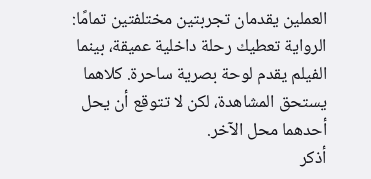العملين يقدمان تجربتين مختلفتين تمامًا: الرواية تعطيك رحلة داخلية عميقة، بينما الفيلم يقدم لوحة بصرية ساحرة. كلاهما يستحق المشاهدة، لكن لا تتوقع أن يحل أحدهما محل الآخر.
أذكر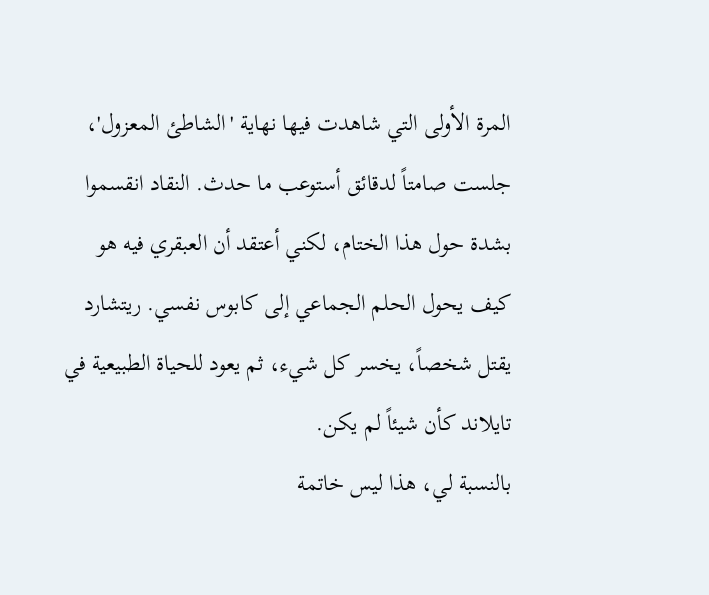المرة الأولى التي شاهدت فيها نهاية 'الشاطئ المعزول'، جلست صامتاً لدقائق أستوعب ما حدث. النقاد انقسموا بشدة حول هذا الختام، لكني أعتقد أن العبقري فيه هو كيف يحول الحلم الجماعي إلى كابوس نفسي. ريتشارد يقتل شخصاً، يخسر كل شيء، ثم يعود للحياة الطبيعية في تايلاند كأن شيئاً لم يكن.
بالنسبة لي، هذا ليس خاتمة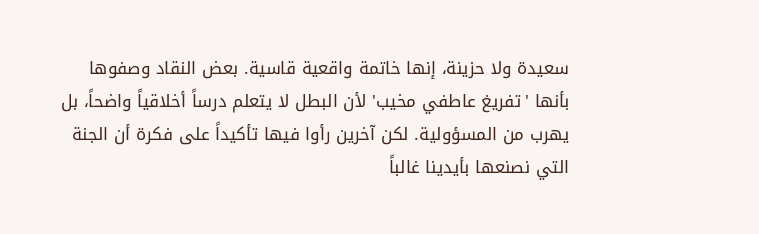سعيدة ولا حزينة، إنها خاتمة واقعية قاسية. بعض النقاد وصفوها بأنها 'تفريغ عاطفي مخيب' لأن البطل لا يتعلم درساً أخلاقياً واضحاً، بل يهرب من المسؤولية. لكن آخرين رأوا فيها تأكيداً على فكرة أن الجنة التي نصنعها بأيدينا غالباً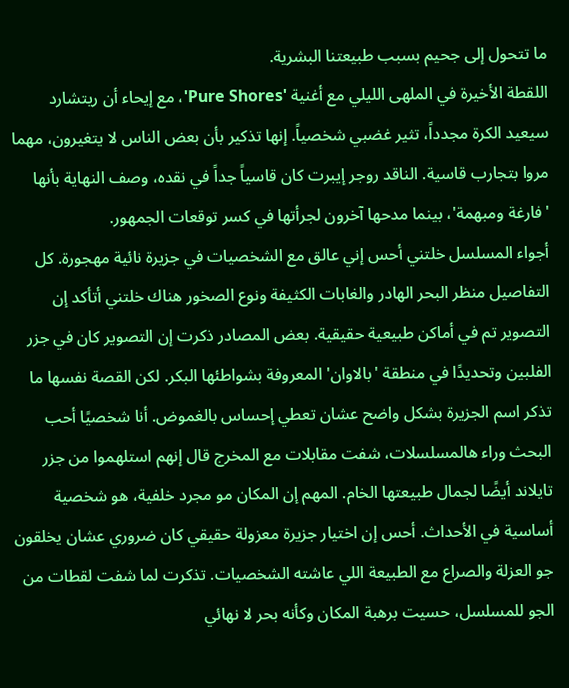ما تتحول إلى جحيم بسبب طبيعتنا البشرية.
اللقطة الأخيرة في الملهى الليلي مع أغنية 'Pure Shores'، مع إيحاء أن ريتشارد سيعيد الكرة مجدداً، تثير غضبي شخصياً. إنها تذكير بأن بعض الناس لا يتغيرون، مهما مروا بتجارب قاسية. الناقد روجر إيبرت كان قاسياً جداً في نقده، وصف النهاية بأنها 'فارغة ومبهمة'، بينما مدحها آخرون لجرأتها في كسر توقعات الجمهور.
أجواء المسلسل خلتني أحس إني عالق مع الشخصيات في جزيرة نائية مهجورة. كل التفاصيل منظر البحر الهادر والغابات الكثيفة ونوع الصخور هناك خلتني أتأكد إن التصوير تم في أماكن طبيعية حقيقية. بعض المصادر ذكرت إن التصوير كان في جزر الفلبين وتحديدًا في منطقة 'بالاوان' المعروفة بشواطئها البكر. لكن القصة نفسها ما تذكر اسم الجزيرة بشكل واضح عشان تعطي إحساس بالغموض. أنا شخصيًا أحب البحث وراء هالمسلسلات، شفت مقابلات مع المخرج قال إنهم استلهموا من جزر تايلاند أيضًا لجمال طبيعتها الخام. المهم إن المكان مو مجرد خلفية، هو شخصية أساسية في الأحداث. أحس إن اختيار جزيرة معزولة حقيقي كان ضروري عشان يخلقون جو العزلة والصراع مع الطبيعة اللي عاشته الشخصيات. تذكرت لما شفت لقطات من الجو للمسلسل، حسيت برهبة المكان وكأنه بحر لا نهائي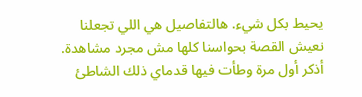يحيط بكل شيء. هالتفاصيل هي اللي تجعلنا نعيش القصة بحواسنا كلها مش مجرد مشاهدة.
أذكر أول مرة وطأت فيها قدماي ذلك الشاطئ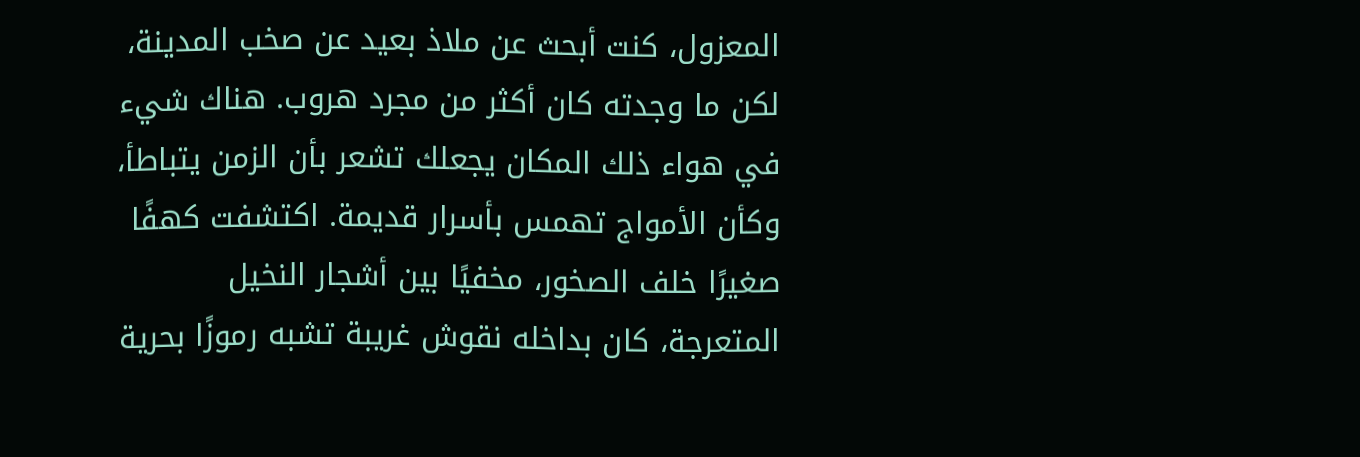المعزول، كنت أبحث عن ملاذ بعيد عن صخب المدينة، لكن ما وجدته كان أكثر من مجرد هروب. هناك شيء في هواء ذلك المكان يجعلك تشعر بأن الزمن يتباطأ، وكأن الأمواج تهمس بأسرار قديمة. اكتشفت كهفًا صغيرًا خلف الصخور، مخفيًا بين أشجار النخيل المتعرجة، كان بداخله نقوش غريبة تشبه رموزًا بحرية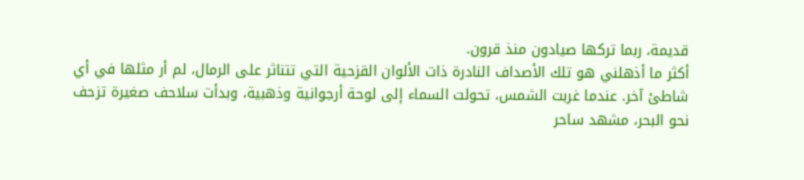قديمة، ربما تركها صيادون منذ قرون.
أكثر ما أذهلني هو تلك الأصداف النادرة ذات الألوان القزحية التي تتناثر على الرمال، لم أر مثلها في أي شاطئ آخر. عندما غربت الشمس، تحولت السماء إلى لوحة أرجوانية وذهبية، وبدأت سلاحف صغيرة تزحف نحو البحر، مشهد ساحر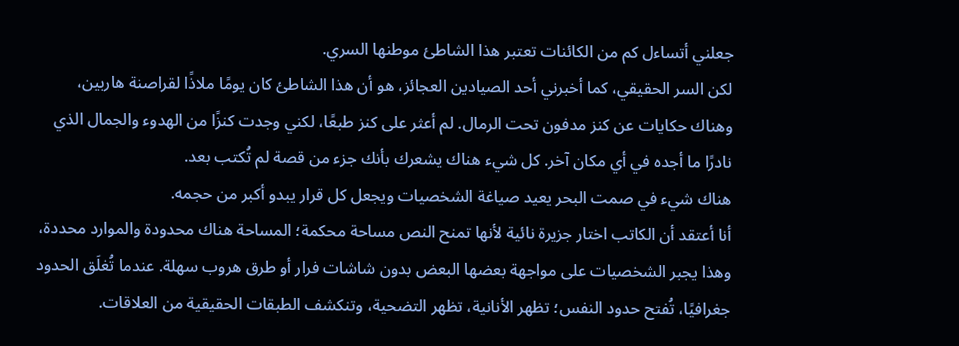جعلني أتساءل كم من الكائنات تعتبر هذا الشاطئ موطنها السري.
لكن السر الحقيقي، كما أخبرني أحد الصيادين العجائز، هو أن هذا الشاطئ كان يومًا ملاذًا لقراصنة هاربين، وهناك حكايات عن كنز مدفون تحت الرمال. لم أعثر على كنز طبعًا، لكني وجدت كنزًا من الهدوء والجمال الذي نادرًا ما أجده في أي مكان آخر. كل شيء هناك يشعرك بأنك جزء من قصة لم تُكتب بعد.
هناك شيء في صمت البحر يعيد صياغة الشخصيات ويجعل كل قرار يبدو أكبر من حجمه.
أنا أعتقد أن الكاتب اختار جزيرة نائية لأنها تمنح النص مساحة محكمة؛ المساحة هناك محدودة والموارد محددة، وهذا يجبر الشخصيات على مواجهة بعضها البعض بدون شاشات فرار أو طرق هروب سهلة. عندما تُغلَق الحدود جغرافيًا، تُفتح حدود النفس؛ تظهر الأنانية، تظهر التضحية، وتنكشف الطبقات الحقيقية من العلاقات.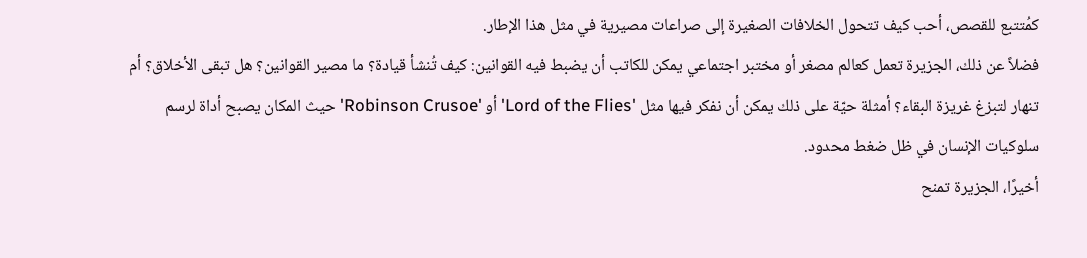كمُتتبع للقصص، أحب كيف تتحول الخلافات الصغيرة إلى صراعات مصيرية في مثل هذا الإطار.
فضلاً عن ذلك، الجزيرة تعمل كعالم مصغر أو مختبر اجتماعي يمكن للكاتب أن يضبط فيه القوانين: كيف تُنشأ قيادة؟ ما مصير القوانين؟ هل تبقى الأخلاق؟ أم تنهار لتبزغ غريزة البقاء؟ أمثلة حيّة على ذلك يمكن أن نفكر فيها مثل 'Lord of the Flies' أو 'Robinson Crusoe' حيث المكان يصبح أداة لرسم سلوكيات الإنسان في ظل ضغط محدود.
أخيرًا، الجزيرة تمنح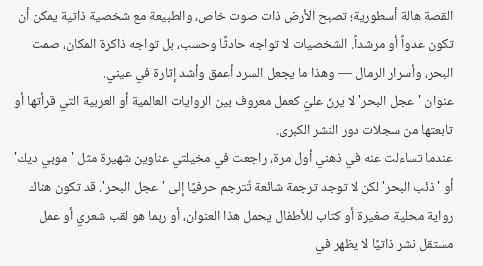القصة هالة أسطورية؛ تصبح الأرض ذات صوت خاص، والطبيعة مع شخصية ذاتية يمكن أن تكون عدواً أو مرشداً. الشخصيات لا تواجه حادثًا وحسب، بل تواجه ذاكرة المكان، صمت البحر، وأسرار الرمال — وهذا ما يجعل السرد أعمق وأشد إثارة في عيني.
عنوان 'عجل البحر' لا يرنّ عليّ كعمل معروف بين الروايات العالمية أو العربية التي قرأتها أو تابعتها من سجلات دور النشر الكبرى.
عندما تساءلت عنه في ذهني أول مرة، راجعت في مخيلتي عناوين شهيرة مثل 'موبي ديك' أو 'ذئب البحر' لكن لا توجد ترجمة شائعة تُترجم حرفيًا إلى 'عجل البحر'. قد تكون هناك رواية محلية صغيرة أو كتاب للأطفال يحمل هذا العنوان، أو ربما هو لقب شعري أو عمل مستقل نشر ذاتيًا لا يظهر في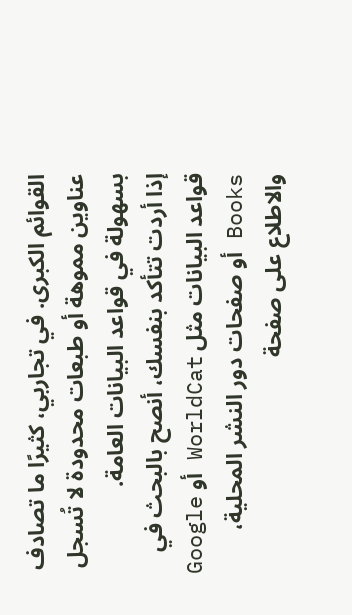القوائم الكبرى. في تجاربي، كثيرًا ما تصادف عناوين مموهة أو طبعات محدودة لا تُسجل بسهولة في قواعد البيانات العامة.
إذا أردت تتأكد بنفسك، أنصح بالبحث في قواعد البيانات مثل WorldCat أو Google Books أو صفحات دور النشر المحلية، والاطلاع على صفحة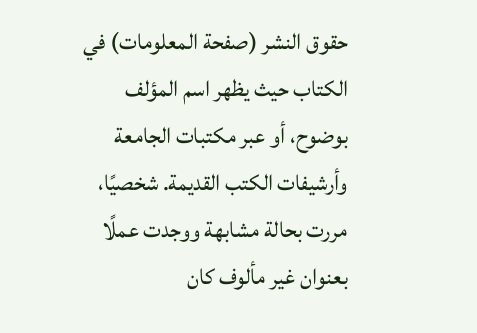حقوق النشر (صفحة المعلومات) في الكتاب حيث يظهر اسم المؤلف بوضوح، أو عبر مكتبات الجامعة وأرشيفات الكتب القديمة. شخصيًا، مررت بحالة مشابهة ووجدت عملًا بعنوان غير مألوف كان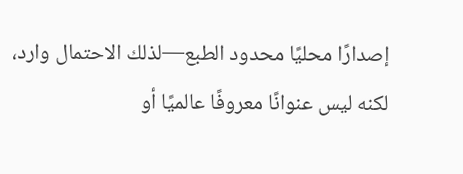إصدارًا محليًا محدود الطبع—لذلك الاحتمال وارد، لكنه ليس عنوانًا معروفًا عالميًا أو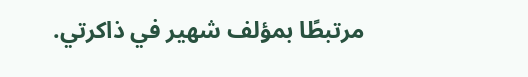مرتبطًا بمؤلف شهير في ذاكرتي.